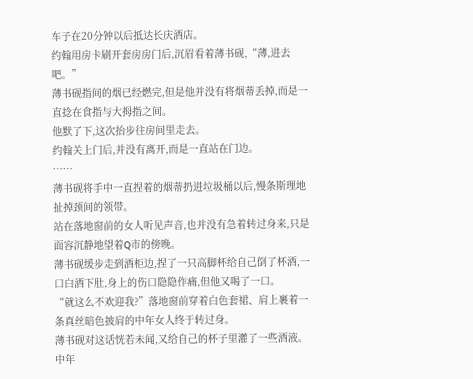车子在20分钟以后抵达长庆酒店。
约翰用房卡刷开套房房门后,沉眉看着薄书砚,“薄,进去吧。”
薄书砚指间的烟已经燃完,但是他并没有将烟蒂丢掉,而是一直捻在食指与大拇指之间。
他默了下,这次抬步往房间里走去。
约翰关上门后,并没有离开,而是一直站在门边。
……
薄书砚将手中一直捏着的烟蒂扔进垃圾桶以后,慢条斯理地扯掉颈间的领带。
站在落地窗前的女人听见声音,也并没有急着转过身来,只是面容沉静地望着Q市的傍晚。
薄书砚缓步走到酒柜边,捏了一只高脚杯给自己倒了杯酒,一口白酒下肚,身上的伤口隐隐作痛,但他又喝了一口。
“就这么不欢迎我?”落地窗前穿着白色套裙、肩上裹着一条真丝暗色披肩的中年女人终于转过身。
薄书砚对这话恍若未闻,又给自己的杯子里灌了一些酒液。
中年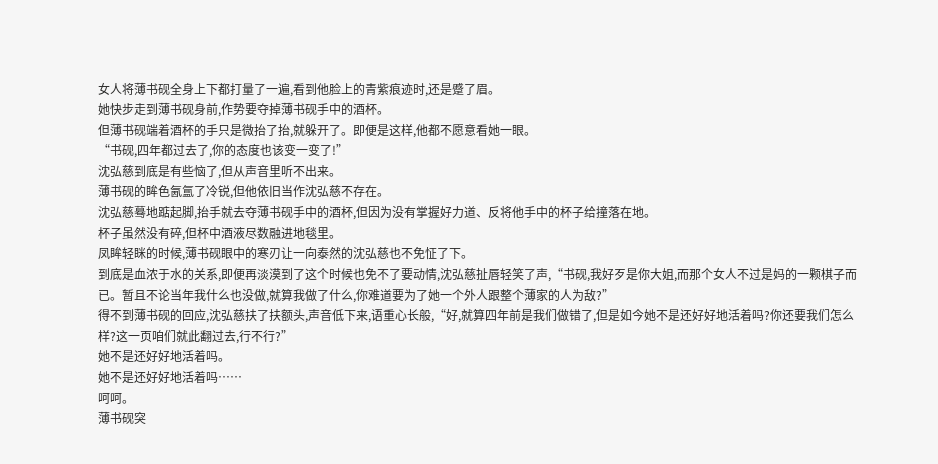女人将薄书砚全身上下都打量了一遍,看到他脸上的青紫痕迹时,还是蹙了眉。
她快步走到薄书砚身前,作势要夺掉薄书砚手中的酒杯。
但薄书砚端着酒杯的手只是微抬了抬,就躲开了。即便是这样,他都不愿意看她一眼。
“书砚,四年都过去了,你的态度也该变一变了!”
沈弘慈到底是有些恼了,但从声音里听不出来。
薄书砚的眸色氤氲了冷锐,但他依旧当作沈弘慈不存在。
沈弘慈蓦地踮起脚,抬手就去夺薄书砚手中的酒杯,但因为没有掌握好力道、反将他手中的杯子给撞落在地。
杯子虽然没有碎,但杯中酒液尽数融进地毯里。
凤眸轻眯的时候,薄书砚眼中的寒刃让一向泰然的沈弘慈也不免怔了下。
到底是血浓于水的关系,即便再淡漠到了这个时候也免不了要动情,沈弘慈扯唇轻笑了声,“书砚,我好歹是你大姐,而那个女人不过是妈的一颗棋子而已。暂且不论当年我什么也没做,就算我做了什么,你难道要为了她一个外人跟整个薄家的人为敌?”
得不到薄书砚的回应,沈弘慈扶了扶额头,声音低下来,语重心长般,“好,就算四年前是我们做错了,但是如今她不是还好好地活着吗?你还要我们怎么样?这一页咱们就此翻过去,行不行?”
她不是还好好地活着吗。
她不是还好好地活着吗……
呵呵。
薄书砚突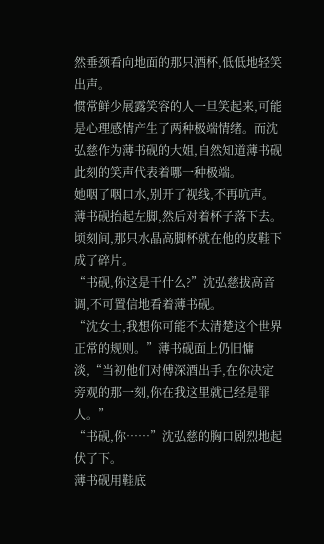然垂颈看向地面的那只酒杯,低低地轻笑出声。
惯常鲜少展露笑容的人一旦笑起来,可能是心理感情产生了两种极端情绪。而沈弘慈作为薄书砚的大姐,自然知道薄书砚此刻的笑声代表着哪一种极端。
她咽了咽口水,别开了视线,不再吭声。
薄书砚抬起左脚,然后对着杯子落下去。
顷刻间,那只水晶高脚杯就在他的皮鞋下成了碎片。
“书砚,你这是干什么?”沈弘慈拔高音调,不可置信地看着薄书砚。
“沈女士,我想你可能不太清楚这个世界正常的规则。”薄书砚面上仍旧慵淡,“当初他们对傅深酒出手,在你决定旁观的那一刻,你在我这里就已经是罪人。”
“书砚,你……”沈弘慈的胸口剧烈地起伏了下。
薄书砚用鞋底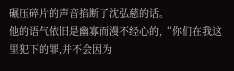碾压碎片的声音掐断了沈弘慈的话。
他的语气依旧是幽寡而漫不经心的,“你们在我这里犯下的罪,并不会因为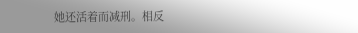她还活着而减刑。相反